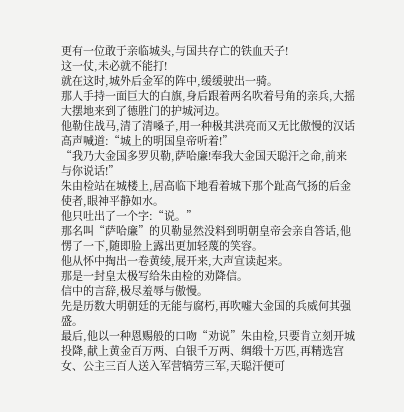更有一位敢于亲临城头,与国共存亡的铁血天子!
这一仗,未必就不能打!
就在这时,城外后金军的阵中,缓缓驶出一骑。
那人手持一面巨大的白旗,身后跟着两名吹着号角的亲兵,大摇大摆地来到了德胜门的护城河边。
他勒住战马,清了清嗓子,用一种极其洪亮而又无比傲慢的汉话高声喊道:“城上的明国皇帝听着!”
“我乃大金国多罗贝勒,萨哈廉!奉我大金国天聪汗之命,前来与你说话!”
朱由检站在城楼上,居高临下地看着城下那个趾高气扬的后金使者,眼神平静如水。
他只吐出了一个字:“说。”
那名叫“萨哈廉”的贝勒显然没料到明朝皇帝会亲自答话,他愣了一下,随即脸上露出更加轻蔑的笑容。
他从怀中掏出一卷黄绫,展开来,大声宣读起来。
那是一封皇太极写给朱由检的劝降信。
信中的言辞,极尽羞辱与傲慢。
先是历数大明朝廷的无能与腐朽,再吹嘘大金国的兵威何其强盛。
最后,他以一种恩赐般的口吻“劝说”朱由检,只要肯立刻开城投降,献上黄金百万两、白银千万两、绸缎十万匹,再精选宫女、公主三百人送入军营犒劳三军,天聪汗便可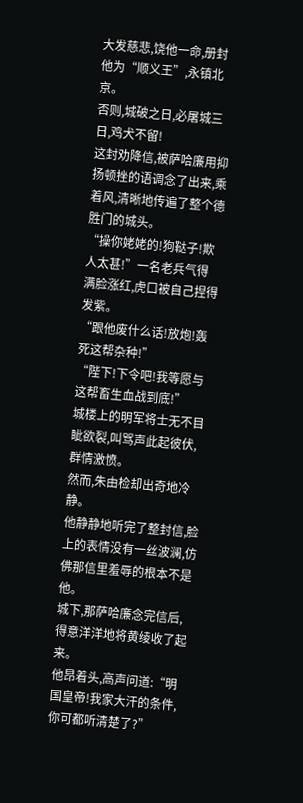大发慈悲,饶他一命,册封他为“顺义王”,永镇北京。
否则,城破之日,必屠城三日,鸡犬不留!
这封劝降信,被萨哈廉用抑扬顿挫的语调念了出来,乘着风,清晰地传遍了整个德胜门的城头。
“操你姥姥的!狗鞑子!欺人太甚!”一名老兵气得满脸涨红,虎口被自己捏得发紫。
“跟他废什么话!放炮!轰死这帮杂种!”
“陛下!下令吧!我等愿与这帮畜生血战到底!”
城楼上的明军将士无不目眦欲裂,叫骂声此起彼伏,群情激愤。
然而,朱由检却出奇地冷静。
他静静地听完了整封信,脸上的表情没有一丝波澜,仿佛那信里羞辱的根本不是他。
城下,那萨哈廉念完信后,得意洋洋地将黄绫收了起来。
他昂着头,高声问道:“明国皇帝!我家大汗的条件,你可都听清楚了?”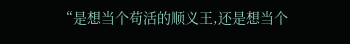“是想当个苟活的顺义王,还是想当个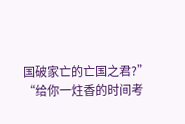国破家亡的亡国之君?”
“给你一炷香的时间考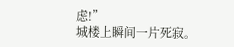虑!”
城楼上瞬间一片死寂。